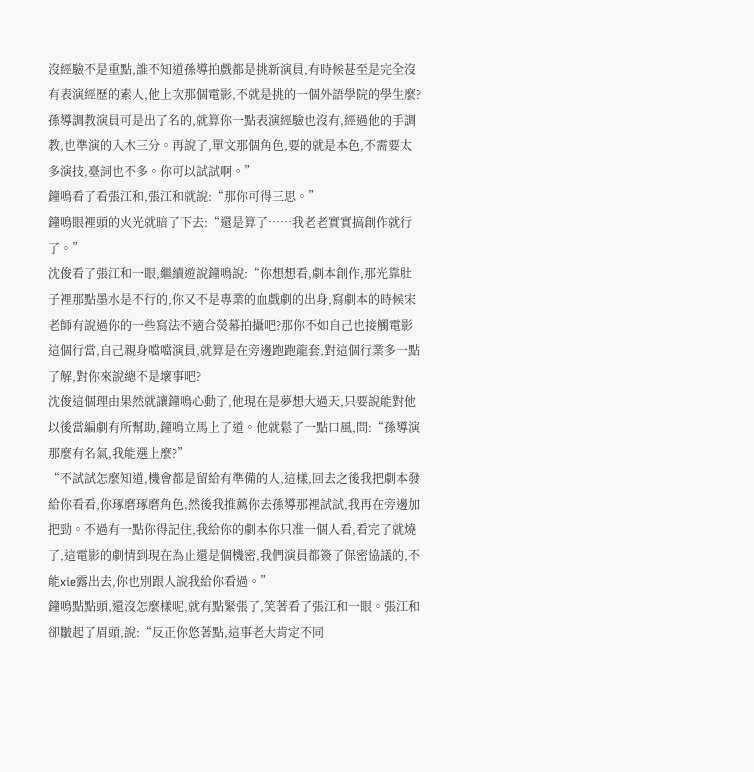沒經驗不是重點,誰不知道孫導拍戲都是挑新演員,有時候甚至是完全沒有表演經歷的素人,他上次那個電影,不就是挑的一個外語學院的學生麼?孫導調教演員可是出了名的,就算你一點表演經驗也沒有,經過他的手調教,也準演的入木三分。再說了,單文那個角色,要的就是本色,不需要太多演技,臺詞也不多。你可以試試啊。”
鐘鳴看了看張江和,張江和就說:“那你可得三思。”
鐘鳴眼裡頭的火光就暗了下去:“還是算了……我老老實實搞創作就行了。”
沈俊看了張江和一眼,繼續遊說鐘鳴說:“你想想看,劇本創作,那光靠肚子裡那點墨水是不行的,你又不是專業的血戲劇的出身,寫劇本的時候宋老師有說過你的一些寫法不適合熒幕拍攝吧?那你不如自己也接觸電影這個行當,自己親身噹噹演員,就算是在旁邊跑跑龍套,對這個行業多一點了解,對你來說總不是壞事吧?
沈俊這個理由果然就讓鐘鳴心動了,他現在是夢想大過天,只要說能對他以後當編劇有所幫助,鐘鳴立馬上了道。他就鬆了一點口風,問:“孫導演那麼有名氣,我能選上麼?”
“不試試怎麼知道,機會都是留給有準備的人,這樣,回去之後我把劇本發給你看看,你琢磨琢磨角色,然後我推薦你去孫導那裡試試,我再在旁邊加把勁。不過有一點你得記住,我給你的劇本你只准一個人看,看完了就燒了,這電影的劇情到現在為止還是個機密,我們演員都簽了保密協議的,不能xie露出去,你也別跟人說我給你看過。”
鐘鳴點點頭,還沒怎麼樣呢,就有點緊張了,笑著看了張江和一眼。張江和卻皺起了眉頭,說:“反正你悠著點,這事老大肯定不同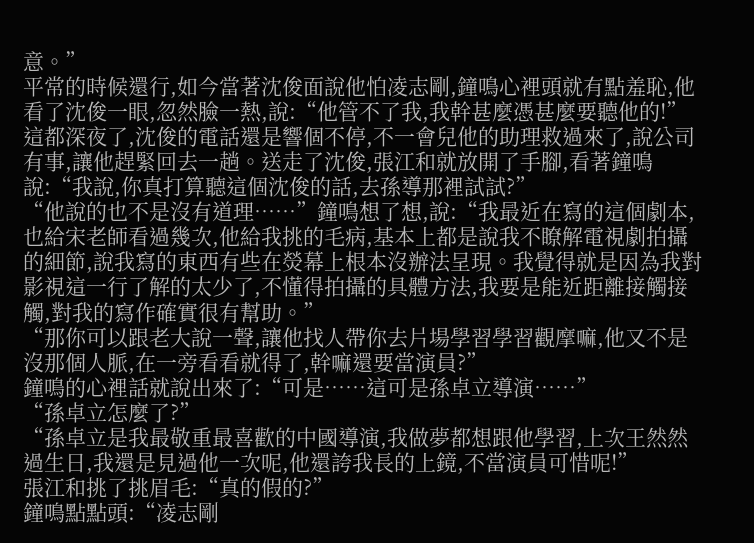意。”
平常的時候還行,如今當著沈俊面說他怕凌志剛,鐘鳴心裡頭就有點羞恥,他看了沈俊一眼,忽然臉一熱,說:“他管不了我,我幹甚麼憑甚麼要聽他的!”
這都深夜了,沈俊的電話還是響個不停,不一會兒他的助理救過來了,說公司有事,讓他趕緊回去一趟。送走了沈俊,張江和就放開了手腳,看著鐘鳴說:“我說,你真打算聽這個沈俊的話,去孫導那裡試試?”
“他說的也不是沒有道理……”鐘鳴想了想,說:“我最近在寫的這個劇本,也給宋老師看過幾次,他給我挑的毛病,基本上都是說我不瞭解電視劇拍攝的細節,說我寫的東西有些在熒幕上根本沒辦法呈現。我覺得就是因為我對影視這一行了解的太少了,不懂得拍攝的具體方法,我要是能近距離接觸接觸,對我的寫作確實很有幫助。”
“那你可以跟老大說一聲,讓他找人帶你去片場學習學習觀摩嘛,他又不是沒那個人脈,在一旁看看就得了,幹嘛還要當演員?”
鐘鳴的心裡話就說出來了:“可是……這可是孫卓立導演……”
“孫卓立怎麼了?”
“孫卓立是我最敬重最喜歡的中國導演,我做夢都想跟他學習,上次王然然過生日,我還是見過他一次呢,他還誇我長的上鏡,不當演員可惜呢!”
張江和挑了挑眉毛:“真的假的?”
鐘鳴點點頭:“凌志剛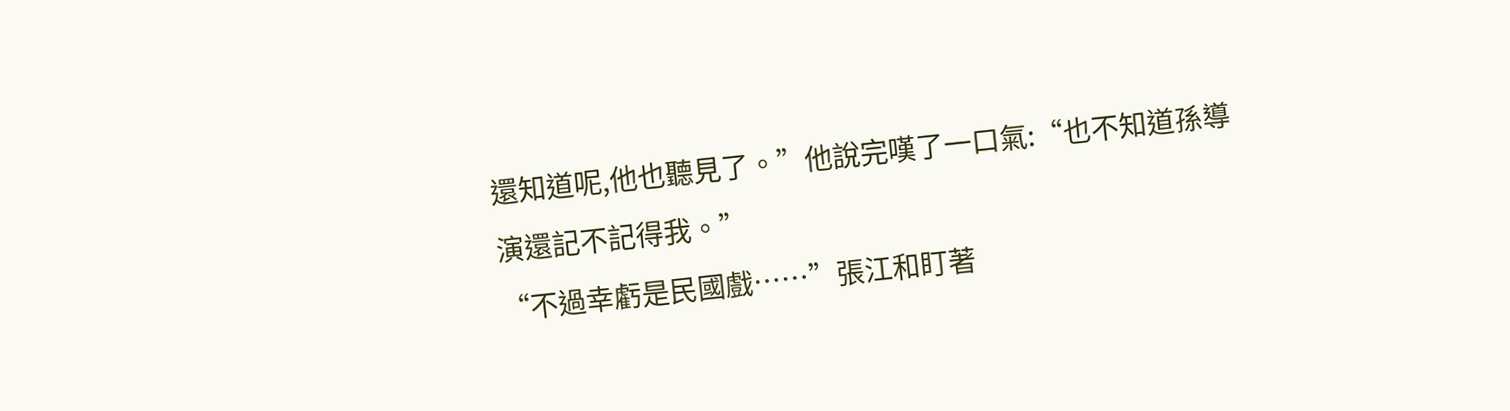還知道呢,他也聽見了。”他說完嘆了一口氣:“也不知道孫導演還記不記得我。”
“不過幸虧是民國戲……”張江和盯著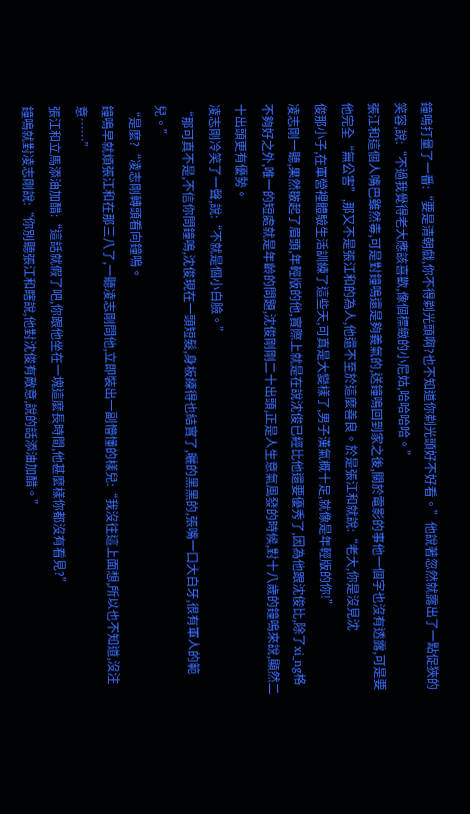鐘鳴打量了一番:“要是清朝戲,你不得剃光頭啊?也不知道你剃光頭好不好看。”他說著忽然就露出了一點促狹的笑容,說:“不過我覺得老大應該喜歡,像個標緻的小尼姑,哈哈哈哈。”
張江和這個人嘴巴雖然毒,可是對鐘鳴還是夠義氣的,送鐘鳴回到家之後,關於電影的事他一個字也沒有透露,可是要他完全“無公害”,那又不是張江和的為人,他還不至於這麼善良。於是張江和就說:“老大,你是沒見沈
俊那小子,在軍營裡體驗生活訓練了這些天,可真是大變樣了,男子漢氣概十足,就像是年輕版的你!”
凌志剛一聽,果然皺起了眉頭,年輕版的他,實際上就是在說沈俊已經比他還要優秀了,因為他跟沈俊比,除了xi_ng格不夠好之外,唯一的短處就是年齡的問題,沈俊剛剛二十出頭,正是人生意氣風發的時候,對十八歲的鐘鳴來說,顯然二十出頭更有優勢。
凌志剛冷笑了一聲,說:“不就是個小白臉。”
“那可真不是,不信你問鐘鳴,沈俊現在一頭短髮,身板練得也結實了,曬的黑黑的,張嘴一口大白牙,很有軍人的範兒。”
“是麼?“凌志剛轉頭看向鐘鳴。
鐘鳴早就煩張江和在那三八了,一聽凌志剛問他,立即裝出一副懵懂的樣兒:“我沒往這上面想,所以也不知道,沒注意……”
張江和立馬添油加醋:“這話就假了吧,你跟他坐在一塊這麼長時間,他甚麼樣你都沒有看見?”
鐘鳴就對凌志剛說:“你別聽張江和瞎說,他對沈俊有敵意,說的話添油加醋。”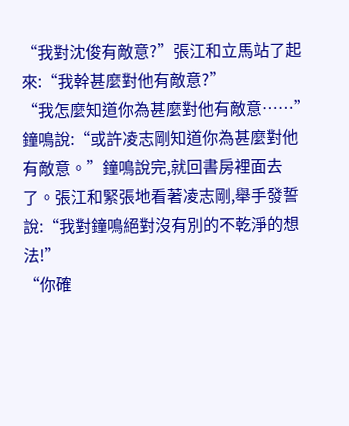“我對沈俊有敵意?”張江和立馬站了起來:“我幹甚麼對他有敵意?”
“我怎麼知道你為甚麼對他有敵意……”鐘鳴說:“或許凌志剛知道你為甚麼對他有敵意。”鐘鳴說完,就回書房裡面去了。張江和緊張地看著凌志剛,舉手發誓說:“我對鐘鳴絕對沒有別的不乾淨的想法!”
“你確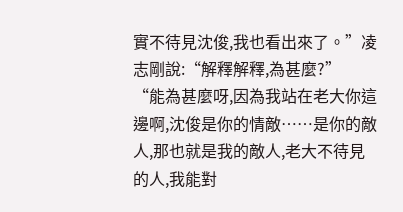實不待見沈俊,我也看出來了。”凌志剛說:“解釋解釋,為甚麼?”
“能為甚麼呀,因為我站在老大你這邊啊,沈俊是你的情敵……是你的敵人,那也就是我的敵人,老大不待見的人,我能對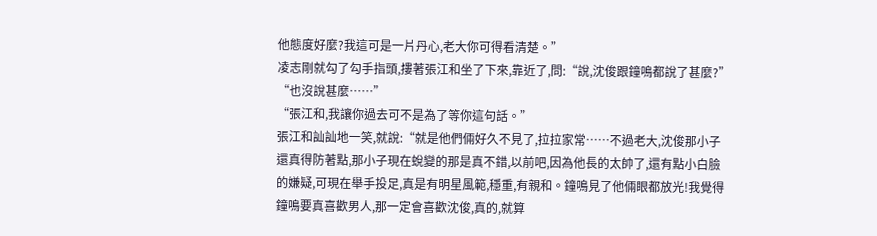他態度好麼?我這可是一片丹心,老大你可得看清楚。”
凌志剛就勾了勾手指頭,摟著張江和坐了下來,靠近了,問:“說,沈俊跟鐘鳴都說了甚麼?”
“也沒說甚麼……”
“張江和,我讓你過去可不是為了等你這句話。”
張江和訕訕地一笑,就說:“就是他們倆好久不見了,拉拉家常……不過老大,沈俊那小子還真得防著點,那小子現在蛻變的那是真不錯,以前吧,因為他長的太帥了,還有點小白臉的嫌疑,可現在舉手投足,真是有明星風範,穩重,有親和。鐘鳴見了他倆眼都放光!我覺得鐘鳴要真喜歡男人,那一定會喜歡沈俊,真的,就算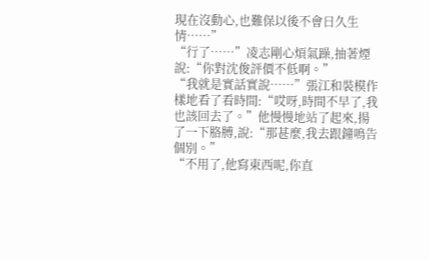現在沒動心,也難保以後不會日久生情……”
“行了……”凌志剛心煩氣躁,抽著煙說:“你對沈俊評價不低啊。”
“我就是實話實說……”張江和裝模作樣地看了看時間:“哎呀,時間不早了,我也該回去了。”他慢慢地站了起來,揚了一下胳膊,說:“那甚麼,我去跟鐘鳴告個別。”
“不用了,他寫東西呢,你直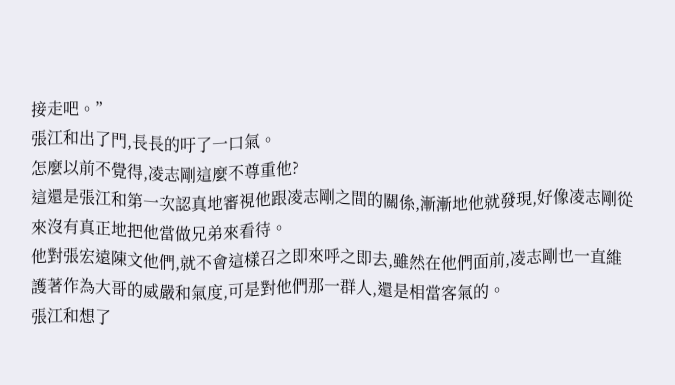接走吧。”
張江和出了門,長長的吁了一口氣。
怎麼以前不覺得,凌志剛這麼不尊重他?
這還是張江和第一次認真地審視他跟凌志剛之間的關係,漸漸地他就發現,好像凌志剛從來沒有真正地把他當做兄弟來看待。
他對張宏遠陳文他們,就不會這樣召之即來呼之即去,雖然在他們面前,凌志剛也一直維護著作為大哥的威嚴和氣度,可是對他們那一群人,還是相當客氣的。
張江和想了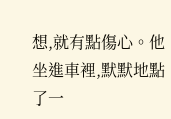想,就有點傷心。他坐進車裡,默默地點了一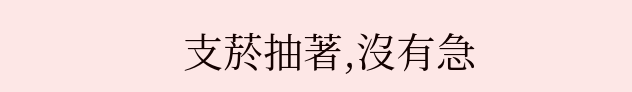支菸抽著,沒有急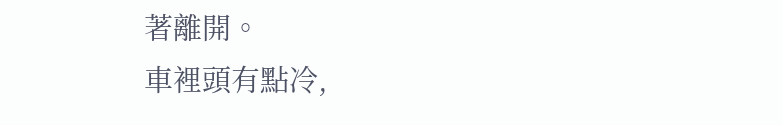著離開。
車裡頭有點冷,